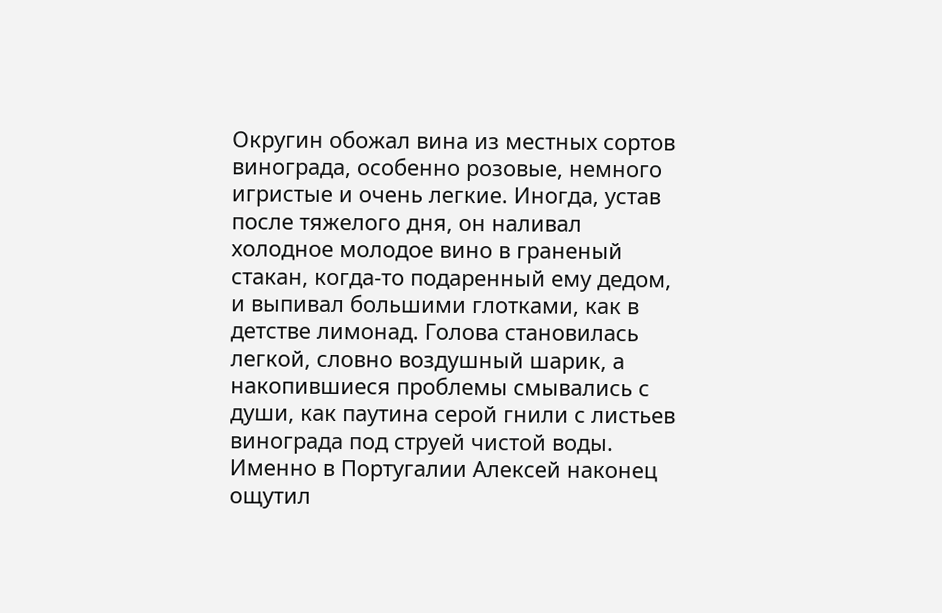Округин обожал вина из местных сортов винограда, особенно розовые, немного игристые и очень легкие. Иногда, устав после тяжелого дня, он наливал холодное молодое вино в граненый стакан, когда-то подаренный ему дедом, и выпивал большими глотками, как в детстве лимонад. Голова становилась легкой, словно воздушный шарик, а накопившиеся проблемы смывались с души, как паутина серой гнили с листьев винограда под струей чистой воды.
Именно в Португалии Алексей наконец ощутил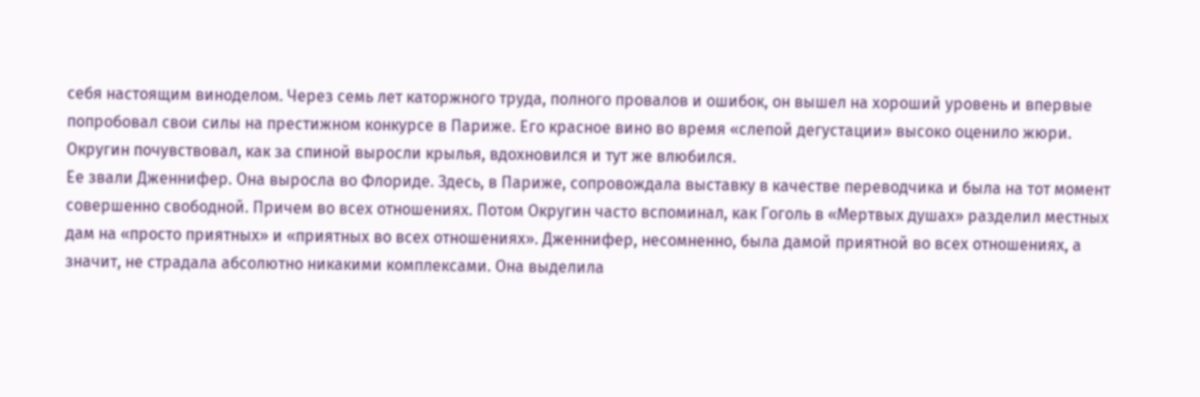себя настоящим виноделом. Через семь лет каторжного труда, полного провалов и ошибок, он вышел на хороший уровень и впервые попробовал свои силы на престижном конкурсе в Париже. Его красное вино во время «слепой дегустации» высоко оценило жюри. Округин почувствовал, как за спиной выросли крылья, вдохновился и тут же влюбился.
Ее звали Дженнифер. Она выросла во Флориде. Здесь, в Париже, сопровождала выставку в качестве переводчика и была на тот момент совершенно свободной. Причем во всех отношениях. Потом Округин часто вспоминал, как Гоголь в «Мертвых душах» разделил местных дам на «просто приятных» и «приятных во всех отношениях». Дженнифер, несомненно, была дамой приятной во всех отношениях, а значит, не страдала абсолютно никакими комплексами. Она выделила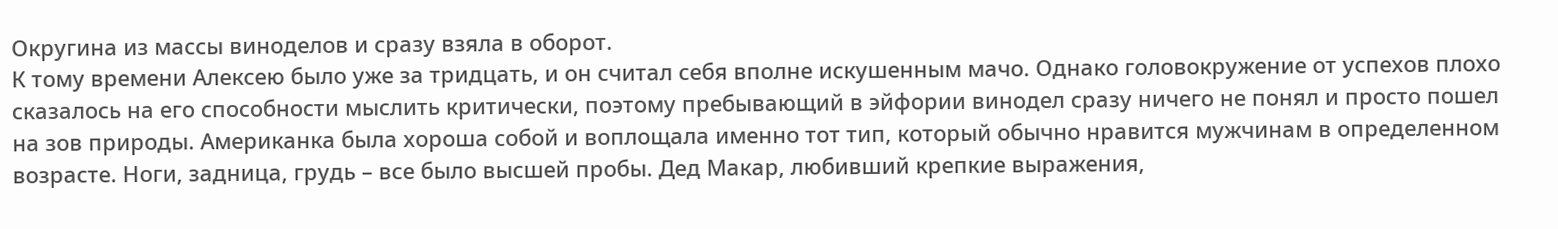Округина из массы виноделов и сразу взяла в оборот.
К тому времени Алексею было уже за тридцать, и он считал себя вполне искушенным мачо. Однако головокружение от успехов плохо сказалось на его способности мыслить критически, поэтому пребывающий в эйфории винодел сразу ничего не понял и просто пошел на зов природы. Американка была хороша собой и воплощала именно тот тип, который обычно нравится мужчинам в определенном возрасте. Ноги, задница, грудь – все было высшей пробы. Дед Макар, любивший крепкие выражения,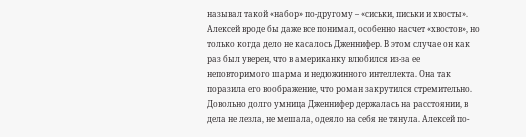называл такой «набор» по-другому – «сиськи, письки и хвосты». Алексей вроде бы даже все понимал, особенно насчет «хвостов», но только когда дело не касалось Дженнифер. В этом случае он как раз был уверен, что в американку влюбился из-за ее неповторимого шарма и недюжинного интеллекта. Она так поразила его воображение, что роман закрутился стремительно.
Довольно долго умница Дженнифер держалась на расстоянии, в дела не лезла, не мешала, одеяло на себя не тянула. Алексей по-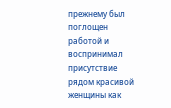прежнему был поглощен работой и воспринимал присутствие рядом красивой женщины как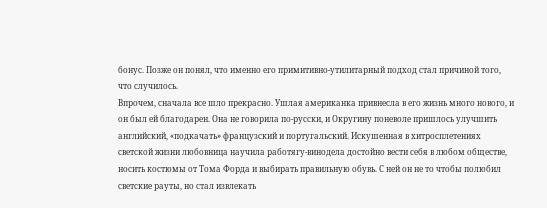бонус. Позже он понял, что именно его примитивно-утилитарный подход стал причиной того, что случилось.
Впрочем, сначала все шло прекрасно. Ушлая американка привнесла в его жизнь много нового, и он был ей благодарен. Она не говорила по-русски, и Округину поневоле пришлось улучшить английский, «подкачать» французский и португальский. Искушенная в хитросплетениях светской жизни любовница научила работягу-винодела достойно вести себя в любом обществе, носить костюмы от Тома Форда и выбирать правильную обувь. С ней он не то чтобы полюбил светские рауты, но стал извлекать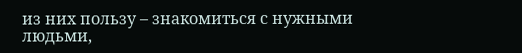из них пользу – знакомиться с нужными людьми,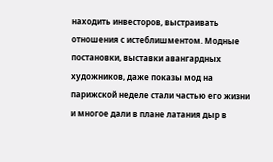находить инвесторов, выстраивать отношения с истеблишментом. Модные постановки, выставки авангардных художников, даже показы мод на парижской неделе стали частью его жизни и многое дали в плане латания дыр в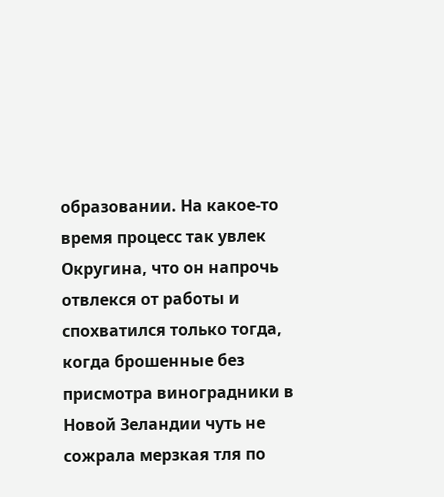образовании. На какое-то время процесс так увлек Округина, что он напрочь отвлекся от работы и спохватился только тогда, когда брошенные без присмотра виноградники в Новой Зеландии чуть не сожрала мерзкая тля по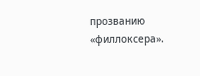прозванию «филлоксера».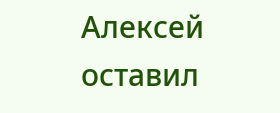Алексей оставил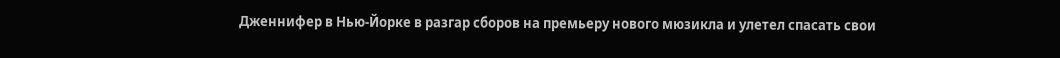Дженнифер в Нью-Йорке в разгар сборов на премьеру нового мюзикла и улетел спасать свои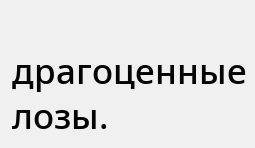драгоценные лозы.